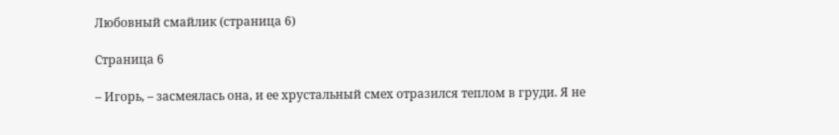Любовный смайлик (страница 6)

Страница 6

– Игорь, – засмеялась она, и ее хрустальный смех отразился теплом в груди. Я не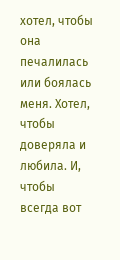хотел, чтобы она печалилась или боялась меня. Хотел, чтобы доверяла и любила. И, чтобы всегда вот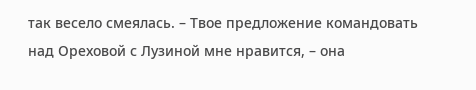так весело смеялась. – Твое предложение командовать над Ореховой с Лузиной мне нравится, – она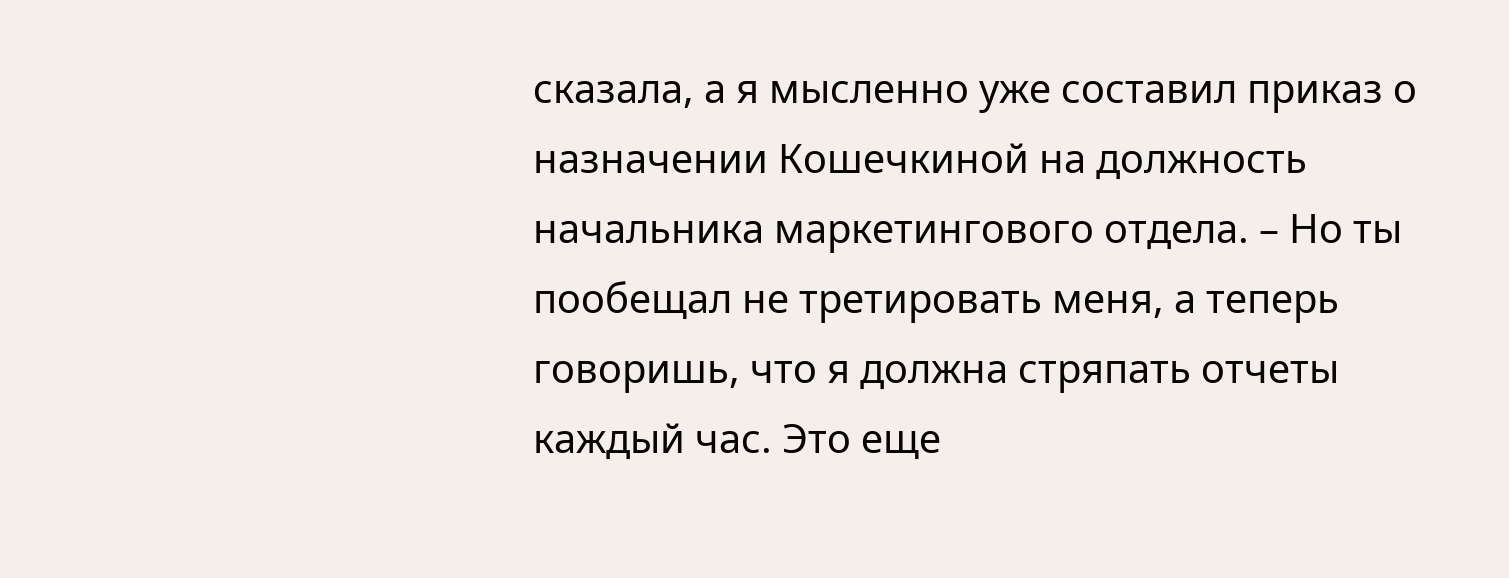сказала, а я мысленно уже составил приказ о назначении Кошечкиной на должность начальника маркетингового отдела. – Но ты пообещал не третировать меня, а теперь говоришь, что я должна стряпать отчеты каждый час. Это еще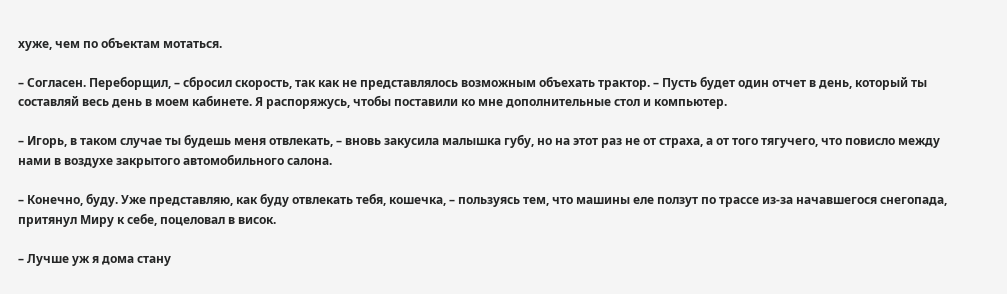хуже, чем по объектам мотаться.

– Согласен. Переборщил, – сбросил скорость, так как не представлялось возможным объехать трактор. – Пусть будет один отчет в день, который ты составляй весь день в моем кабинете. Я распоряжусь, чтобы поставили ко мне дополнительные стол и компьютер.

– Игорь, в таком случае ты будешь меня отвлекать, – вновь закусила малышка губу, но на этот раз не от страха, а от того тягучего, что повисло между нами в воздухе закрытого автомобильного салона.

– Конечно, буду. Уже представляю, как буду отвлекать тебя, кошечка, – пользуясь тем, что машины еле ползут по трассе из-за начавшегося снегопада, притянул Миру к себе, поцеловал в висок.

– Лучше уж я дома стану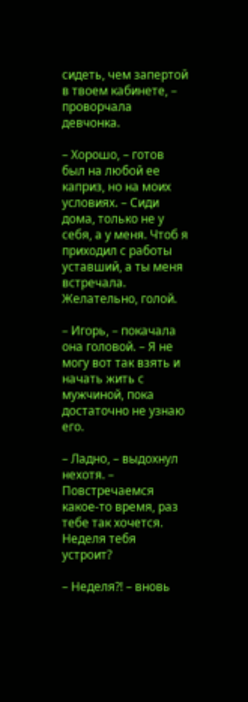сидеть, чем запертой в твоем кабинете, – проворчала девчонка.

– Хорошо, – готов был на любой ее каприз, но на моих условиях. – Сиди дома, только не у себя, а у меня. Чтоб я приходил с работы уставший, а ты меня встречала. Желательно, голой.

– Игорь, – покачала она головой. – Я не могу вот так взять и начать жить с мужчиной, пока достаточно не узнаю его.

– Ладно, – выдохнул нехотя. – Повстречаемся какое-то время, раз тебе так хочется. Неделя тебя устроит?

– Неделя?! – вновь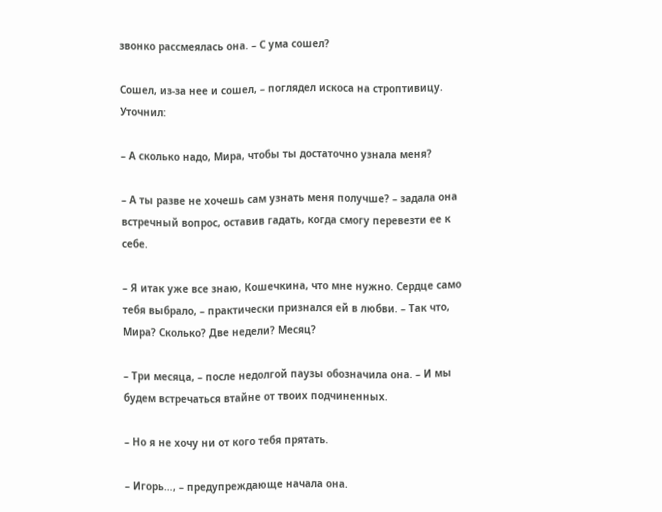звонко рассмеялась она. – С ума сошел?

Сошел, из-за нее и сошел, – поглядел искоса на строптивицу. Уточнил:

– А сколько надо, Мира, чтобы ты достаточно узнала меня?

– А ты разве не хочешь сам узнать меня получше? – задала она встречный вопрос, оставив гадать, когда смогу перевезти ее к себе.

– Я итак уже все знаю, Кошечкина, что мне нужно. Сердце само тебя выбрало, – практически признался ей в любви. – Так что, Мира? Сколько? Две недели? Месяц?

– Три месяца, – после недолгой паузы обозначила она. – И мы будем встречаться втайне от твоих подчиненных.

– Но я не хочу ни от кого тебя прятать.

– Игорь…, – предупреждающе начала она.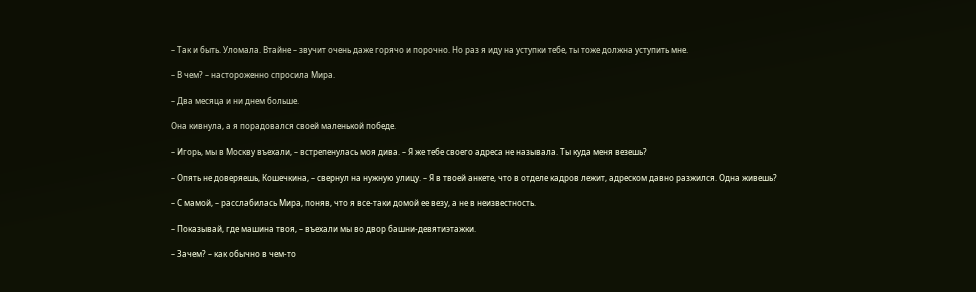– Так и быть. Уломала. Втайне – звучит очень даже горячо и порочно. Но раз я иду на уступки тебе, ты тоже должна уступить мне.

– В чем? – настороженно спросила Мира.

– Два месяца и ни днем больше.

Она кивнула, а я порадовался своей маленькой победе.

– Игорь, мы в Москву въехали, – встрепенулась моя дива. – Я же тебе своего адреса не называла. Ты куда меня везешь?

– Опять не доверяешь, Кошечкина, – свернул на нужную улицу. – Я в твоей анкете, что в отделе кадров лежит, адреском давно разжился. Одна живешь?

– С мамой, – расслабилась Мира, поняв, что я все-таки домой ее везу, а не в неизвестность.

– Показывай, где машина твоя, – въехали мы во двор башни-девятиэтажки.

– Зачем? – как обычно в чем-то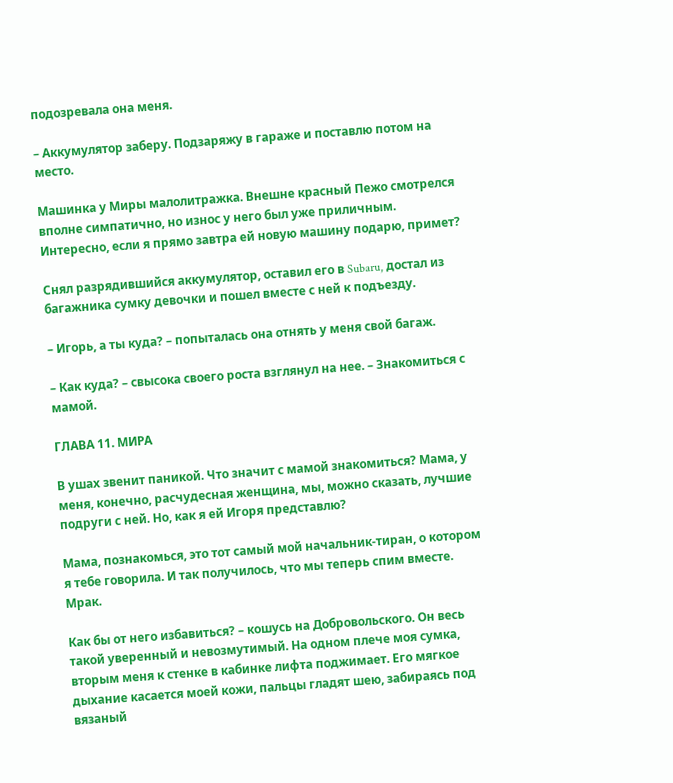подозревала она меня.

– Аккумулятор заберу. Подзаряжу в гараже и поставлю потом на место.

Машинка у Миры малолитражка. Внешне красный Пежо смотрелся вполне симпатично, но износ у него был уже приличным. Интересно, если я прямо завтра ей новую машину подарю, примет?

Снял разрядившийся аккумулятор, оставил его в Subaru, достал из багажника сумку девочки и пошел вместе с ней к подъезду.

– Игорь, а ты куда? – попыталась она отнять у меня свой багаж.

– Как куда? – свысока своего роста взглянул на нее. – Знакомиться с мамой.

ГЛАВА 11. МИРА

В ушах звенит паникой. Что значит с мамой знакомиться? Мама, у меня, конечно, расчудесная женщина, мы, можно сказать, лучшие подруги с ней. Но, как я ей Игоря представлю?

Мама, познакомься, это тот самый мой начальник-тиран, о котором я тебе говорила. И так получилось, что мы теперь спим вместе. Мрак.

Как бы от него избавиться? – кошусь на Добровольского. Он весь такой уверенный и невозмутимый. На одном плече моя сумка, вторым меня к стенке в кабинке лифта поджимает. Его мягкое дыхание касается моей кожи, пальцы гладят шею, забираясь под вязаный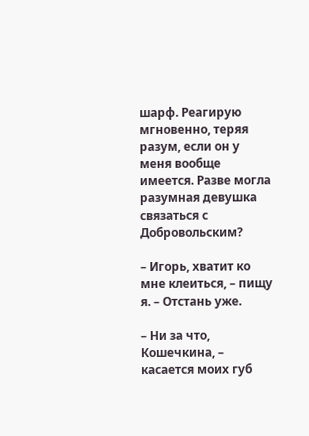шарф. Реагирую мгновенно, теряя разум, если он у меня вообще имеется. Разве могла разумная девушка связаться с Добровольским?

– Игорь, хватит ко мне клеиться, – пищу я. – Отстань уже.

– Ни за что, Кошечкина, – касается моих губ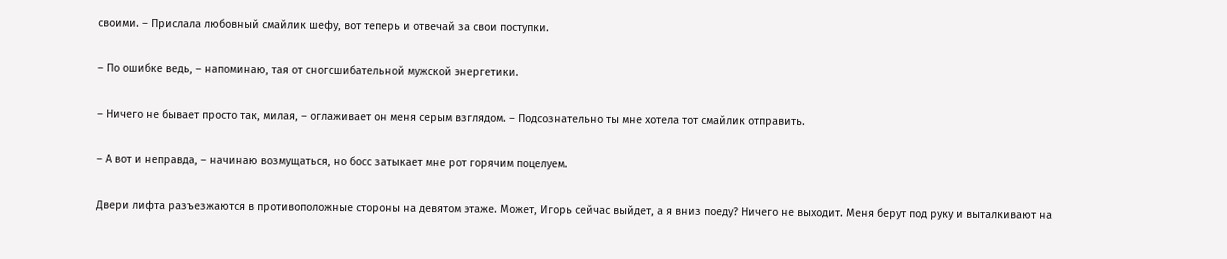своими. – Прислала любовный смайлик шефу, вот теперь и отвечай за свои поступки.

– По ошибке ведь, – напоминаю, тая от сногсшибательной мужской энергетики.

– Ничего не бывает просто так, милая, – оглаживает он меня серым взглядом. – Подсознательно ты мне хотела тот смайлик отправить.

– А вот и неправда, – начинаю возмущаться, но босс затыкает мне рот горячим поцелуем.

Двери лифта разъезжаются в противоположные стороны на девятом этаже. Может, Игорь сейчас выйдет, а я вниз поеду? Ничего не выходит. Меня берут под руку и выталкивают на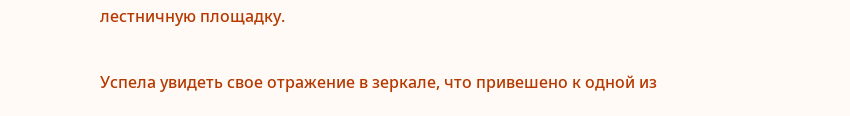лестничную площадку.

Успела увидеть свое отражение в зеркале, что привешено к одной из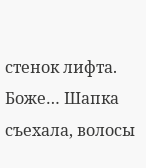стенок лифта. Боже… Шапка съехала, волосы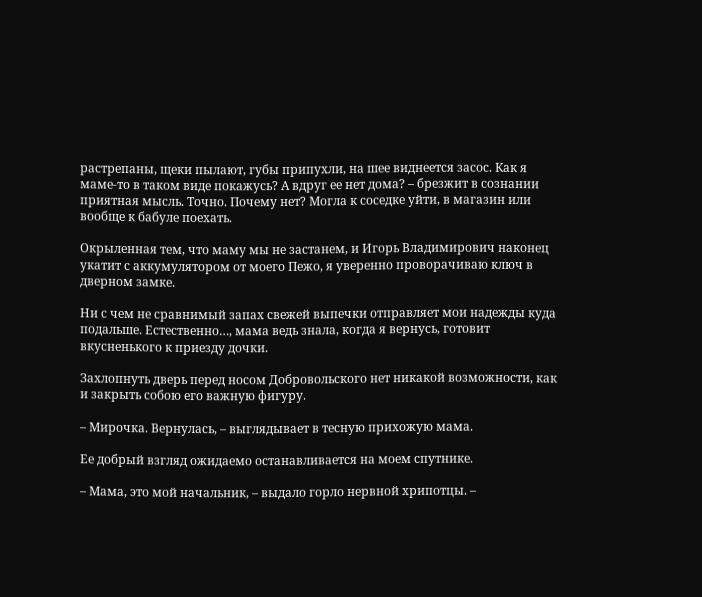растрепаны, щеки пылают, губы припухли, на шее виднеется засос. Как я маме-то в таком виде покажусь? А вдруг ее нет дома? – брезжит в сознании приятная мысль. Точно. Почему нет? Могла к соседке уйти, в магазин или вообще к бабуле поехать.

Окрыленная тем, что маму мы не застанем, и Игорь Владимирович наконец укатит с аккумулятором от моего Пежо, я уверенно проворачиваю ключ в дверном замке.

Ни с чем не сравнимый запах свежей выпечки отправляет мои надежды куда подальше. Естественно…, мама ведь знала, когда я вернусь, готовит вкусненького к приезду дочки.

Захлопнуть дверь перед носом Добровольского нет никакой возможности, как и закрыть собою его важную фигуру.

– Мирочка. Вернулась, – выглядывает в тесную прихожую мама.

Ее добрый взгляд ожидаемо останавливается на моем спутнике.

– Мама, это мой начальник, – выдало горло нервной хрипотцы. –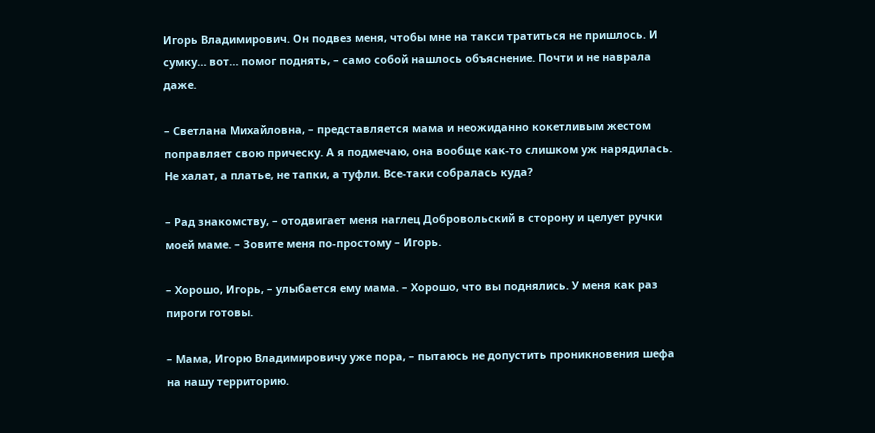Игорь Владимирович. Он подвез меня, чтобы мне на такси тратиться не пришлось. И сумку… вот… помог поднять, – само собой нашлось объяснение. Почти и не наврала даже.

– Светлана Михайловна, – представляется мама и неожиданно кокетливым жестом поправляет свою прическу. А я подмечаю, она вообще как-то слишком уж нарядилась. Не халат, а платье, не тапки, а туфли. Все-таки собралась куда?

– Рад знакомству, – отодвигает меня наглец Добровольский в сторону и целует ручки моей маме. – Зовите меня по-простому – Игорь.

– Хорошо, Игорь, – улыбается ему мама. – Хорошо, что вы поднялись. У меня как раз пироги готовы.

– Мама, Игорю Владимировичу уже пора, – пытаюсь не допустить проникновения шефа на нашу территорию.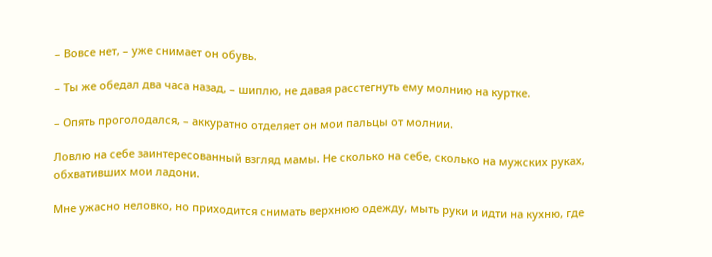– Вовсе нет, – уже снимает он обувь.

– Ты же обедал два часа назад, – шиплю, не давая расстегнуть ему молнию на куртке.

– Опять проголодался, – аккуратно отделяет он мои пальцы от молнии.

Ловлю на себе заинтересованный взгляд мамы. Не сколько на себе, сколько на мужских руках, обхвативших мои ладони.

Мне ужасно неловко, но приходится снимать верхнюю одежду, мыть руки и идти на кухню, где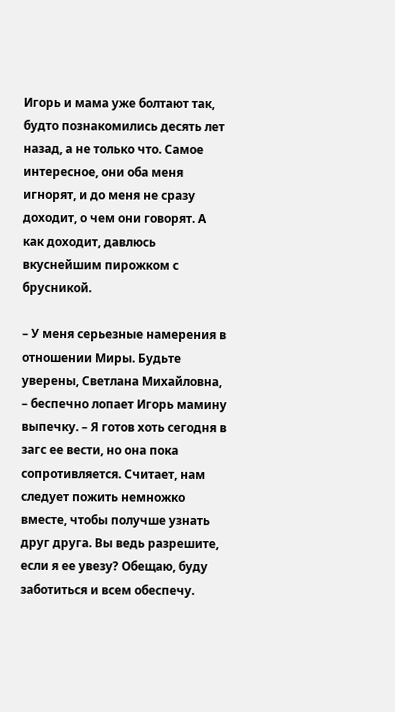Игорь и мама уже болтают так, будто познакомились десять лет назад, а не только что. Самое интересное, они оба меня игнорят, и до меня не сразу доходит, о чем они говорят. А как доходит, давлюсь вкуснейшим пирожком с брусникой.

– У меня серьезные намерения в отношении Миры. Будьте уверены, Светлана Михайловна, – беспечно лопает Игорь мамину выпечку. – Я готов хоть сегодня в загс ее вести, но она пока сопротивляется. Считает, нам следует пожить немножко вместе, чтобы получше узнать друг друга. Вы ведь разрешите, если я ее увезу? Обещаю, буду заботиться и всем обеспечу.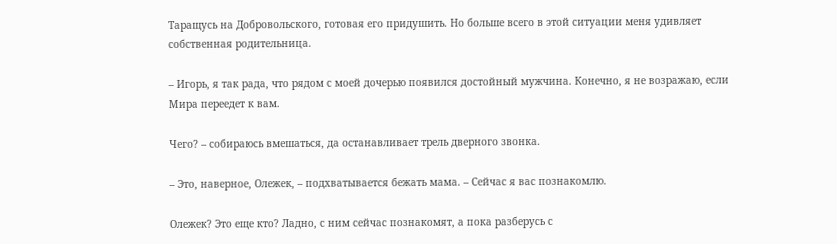Таращусь на Добровольского, готовая его придушить. Но больше всего в этой ситуации меня удивляет собственная родительница.

– Игорь, я так рада, что рядом с моей дочерью появился достойный мужчина. Конечно, я не возражаю, если Мира переедет к вам.

Чего? – собираюсь вмешаться, да останавливает трель дверного звонка.

– Это, наверное, Олежек, – подхватывается бежать мама. – Сейчас я вас познакомлю.

Олежек? Это еще кто? Ладно, с ним сейчас познакомят, а пока разберусь с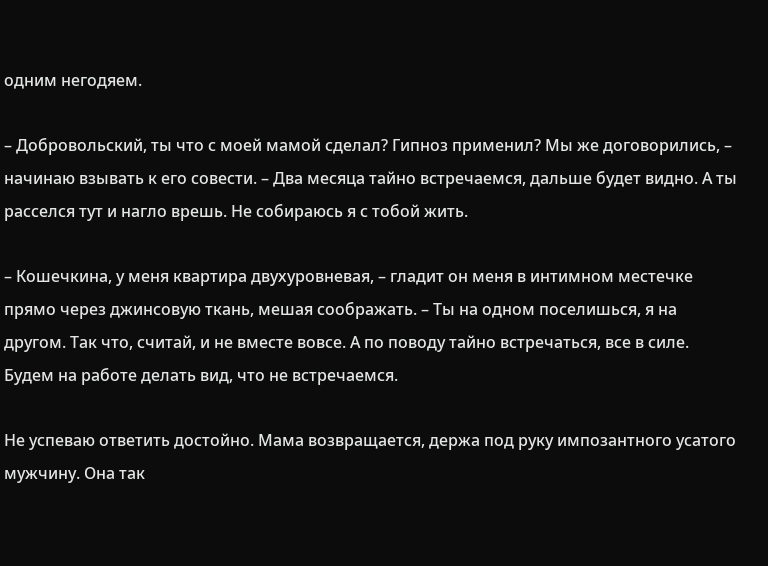одним негодяем.

– Добровольский, ты что с моей мамой сделал? Гипноз применил? Мы же договорились, – начинаю взывать к его совести. – Два месяца тайно встречаемся, дальше будет видно. А ты расселся тут и нагло врешь. Не собираюсь я с тобой жить.

– Кошечкина, у меня квартира двухуровневая, – гладит он меня в интимном местечке прямо через джинсовую ткань, мешая соображать. – Ты на одном поселишься, я на другом. Так что, считай, и не вместе вовсе. А по поводу тайно встречаться, все в силе. Будем на работе делать вид, что не встречаемся.

Не успеваю ответить достойно. Мама возвращается, держа под руку импозантного усатого мужчину. Она так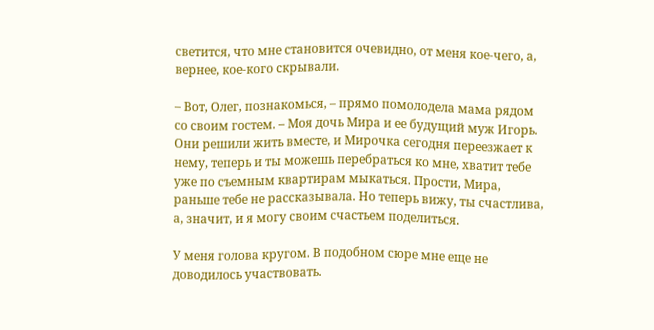светится, что мне становится очевидно, от меня кое-чего, а, вернее, кое-кого скрывали.

– Вот, Олег, познакомься, – прямо помолодела мама рядом со своим гостем. – Моя дочь Мира и ее будущий муж Игорь. Они решили жить вместе, и Мирочка сегодня переезжает к нему, теперь и ты можешь перебраться ко мне, хватит тебе уже по съемным квартирам мыкаться. Прости, Мира, раньше тебе не рассказывала. Но теперь вижу, ты счастлива, а, значит, и я могу своим счастьем поделиться.

У меня голова кругом. В подобном сюре мне еще не доводилось участвовать.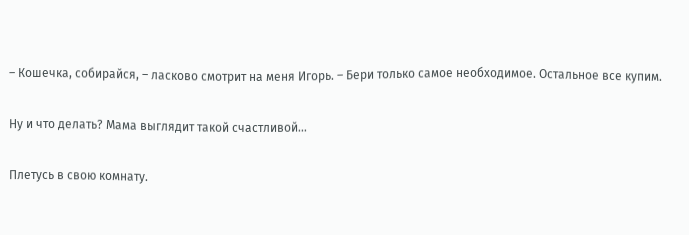– Кошечка, собирайся, – ласково смотрит на меня Игорь. – Бери только самое необходимое. Остальное все купим.

Ну и что делать? Мама выглядит такой счастливой…

Плетусь в свою комнату.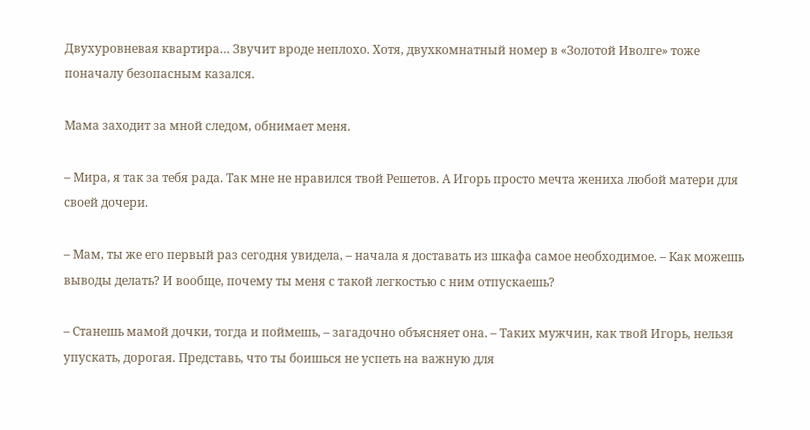Двухуровневая квартира… Звучит вроде неплохо. Хотя, двухкомнатный номер в «Золотой Иволге» тоже поначалу безопасным казался.

Мама заходит за мной следом, обнимает меня.

– Мира, я так за тебя рада. Так мне не нравился твой Решетов. А Игорь просто мечта жениха любой матери для своей дочери.

– Мам, ты же его первый раз сегодня увидела, – начала я доставать из шкафа самое необходимое. – Как можешь выводы делать? И вообще, почему ты меня с такой легкостью с ним отпускаешь?

– Станешь мамой дочки, тогда и поймешь, – загадочно объясняет она. – Таких мужчин, как твой Игорь, нельзя упускать, дорогая. Представь, что ты боишься не успеть на важную для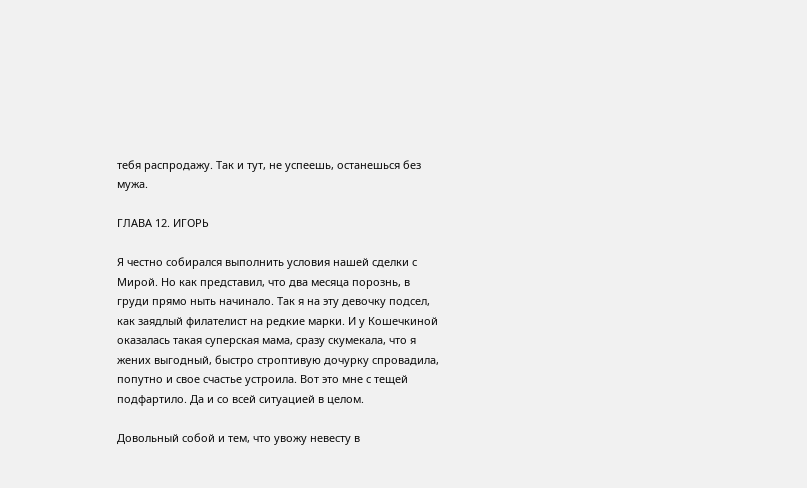тебя распродажу. Так и тут, не успеешь, останешься без мужа.

ГЛАВА 12. ИГОРЬ

Я честно собирался выполнить условия нашей сделки с Мирой. Но как представил, что два месяца порознь, в груди прямо ныть начинало. Так я на эту девочку подсел, как заядлый филателист на редкие марки. И у Кошечкиной оказалась такая суперская мама, сразу скумекала, что я жених выгодный, быстро строптивую дочурку спровадила, попутно и свое счастье устроила. Вот это мне с тещей подфартило. Да и со всей ситуацией в целом.

Довольный собой и тем, что увожу невесту в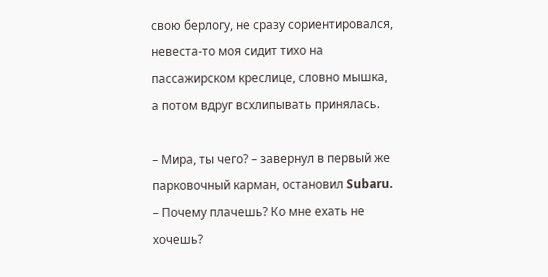свою берлогу, не сразу сориентировался, невеста-то моя сидит тихо на пассажирском креслице, словно мышка, а потом вдруг всхлипывать принялась.

– Мира, ты чего? – завернул в первый же парковочный карман, остановил Subaru. – Почему плачешь? Ко мне ехать не хочешь?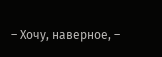– Хочу, наверное, –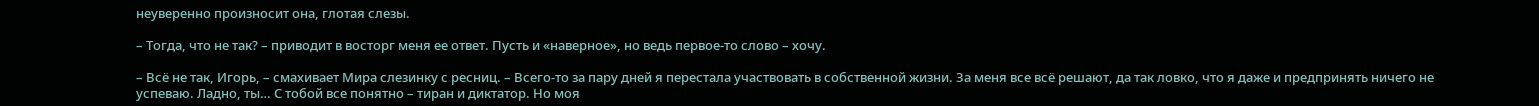неуверенно произносит она, глотая слезы.

– Тогда, что не так? – приводит в восторг меня ее ответ. Пусть и «наверное», но ведь первое-то слово – хочу.

– Всё не так, Игорь, – смахивает Мира слезинку с ресниц. – Всего-то за пару дней я перестала участвовать в собственной жизни. За меня все всё решают, да так ловко, что я даже и предпринять ничего не успеваю. Ладно, ты… С тобой все понятно – тиран и диктатор. Но моя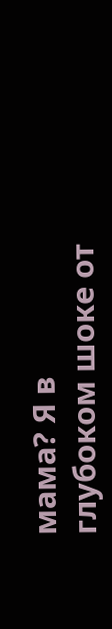мама? Я в глубоком шоке от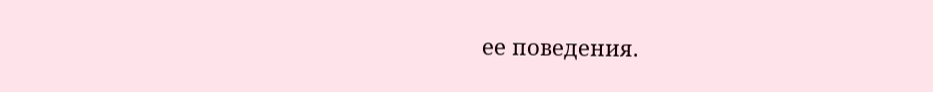ее поведения.